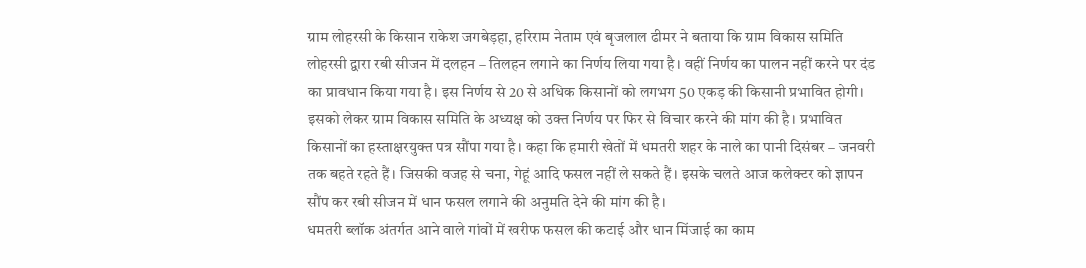ग्राम लोहरसी के किसान राकेश जगबेड़हा, हरिराम नेताम एवं बृजलाल ढीमर ने बताया कि ग्राम विकास समिति लोहरसी द्वारा रबी सीजन में दलहन – तिलहन लगाने का निर्णय लिया गया है। वहीं निर्णय का पालन नहीं करने पर दंड का प्रावधान किया गया है। इस निर्णय से 20 से अधिक किसानों को लगभग 50 एकड़ की किसानी प्रभावित होगी। इसको लेकर ग्राम विकास समिति के अध्यक्ष को उक्त निर्णय पर फिर से विचार करने की मांग की है। प्रभावित किसानों का हस्ताक्षरयुक्त पत्र सौंपा गया है। कहा कि हमारी खेतों में धमतरी शहर के नाले का पानी दिसंबर – जनवरी तक बहते रहते हैं। जिसकी वजह से चना, गेहूं आदि फसल नहीं ले सकते हैं। इसके चलते आज कलेक्टर को ज्ञापन सौंप कर रबी सीजन में धान फसल लगाने की अनुमति देने की मांग की है।
धमतरी ब्लॉक अंतर्गत आने वाले गांवों में खरीफ फसल की कटाई और धान मिंजाई का काम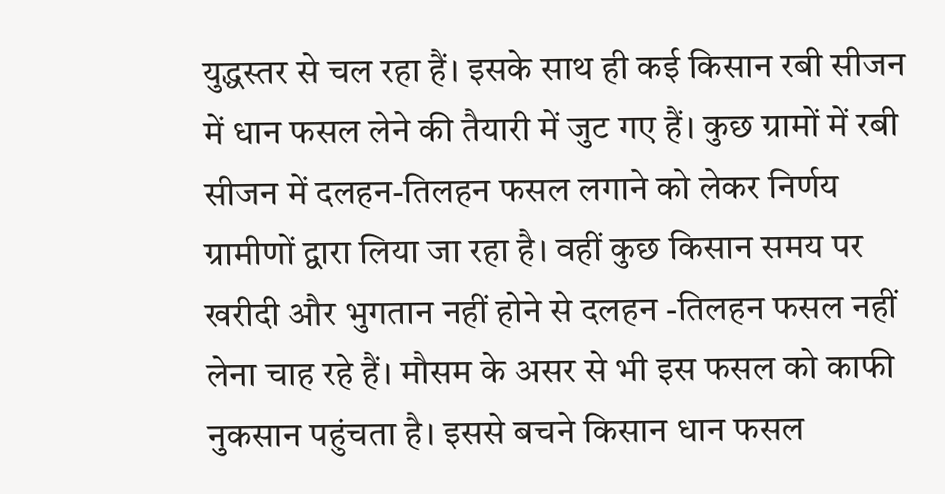युद्धस्तर से चल रहा हैं। इसके साथ ही कई किसान रबी सीजन में धान फसल लेने की तैयारी में जुट गए हैं। कुछ ग्रामों में रबी सीजन में दलहन-तिलहन फसल लगाने को लेकर निर्णय ग्रामीणों द्वारा लिया जा रहा है। वहीं कुछ किसान समय पर खरीदी और भुगतान नहीं होने से दलहन -तिलहन फसल नहीं लेना चाह रहे हैं। मौसम के असर से भी इस फसल को काफी नुकसान पहुंचता है। इससे बचने किसान धान फसल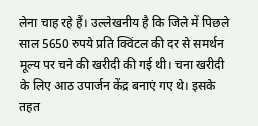लेना चाह रहे हैं। उल्लेखनीय है कि जिले में पिछले साल 5650 रुपये प्रति क्विंटल की दर से समर्थन मूल्य पर चने की खरीदी की गई थी। चना खरीदी के लिए आठ उपार्जन केंद्र बनाएं गए थे। इसके तहत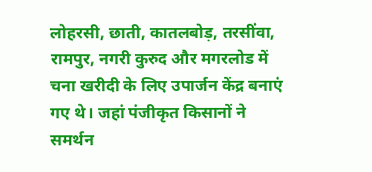लोहरसी, छाती, कातलबोड़, तरसींवा, रामपुर, नगरी कुरुद और मगरलोड में चना खरीदी के लिए उपार्जन केंद्र बनाएं गए थे। जहां पंजीकृत किसानों ने समर्थन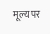मूल्य पर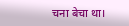चना बेचा था।